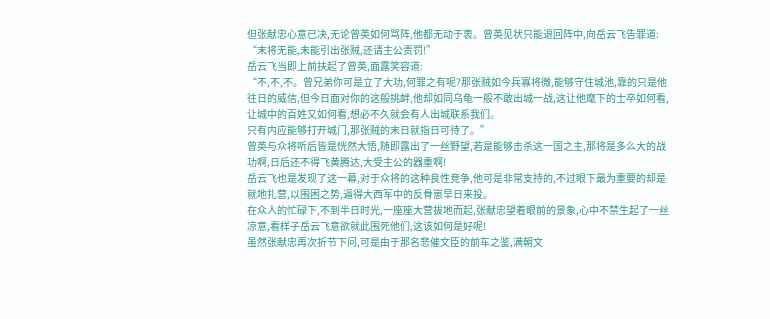但张献忠心意已决,无论曾英如何骂阵,他都无动于衷。曾英见状只能退回阵中,向岳云飞告罪道:
“末将无能,未能引出张贼,还请主公责罚!”
岳云飞当即上前扶起了曾英,面露笑容道:
“不,不,不。曾兄弟你可是立了大功,何罪之有呢?那张贼如今兵寡将微,能够守住城池,靠的只是他往日的威信,但今日面对你的这般挑衅,他却如同乌龟一般不敢出城一战,这让他麾下的士卒如何看,让城中的百姓又如何看,想必不久就会有人出城联系我们。
只有内应能够打开城门,那张贼的末日就指日可待了。”
曾英与众将听后皆是恍然大悟,随即露出了一丝野望,若是能够击杀这一国之主,那将是多么大的战功啊,日后还不得飞黄腾达,大受主公的器重啊!
岳云飞也是发现了这一幕,对于众将的这种良性竞争,他可是非常支持的,不过眼下最为重要的却是就地扎营,以围困之势,逼得大西军中的反骨崽早日来投。
在众人的忙碌下,不到半日时光,一座座大营拔地而起,张献忠望着眼前的景象,心中不禁生起了一丝凉意,看样子岳云飞意欲就此围死他们,这该如何是好呢!
虽然张献忠再次折节下问,可是由于那名悲催文臣的前车之鉴,满朝文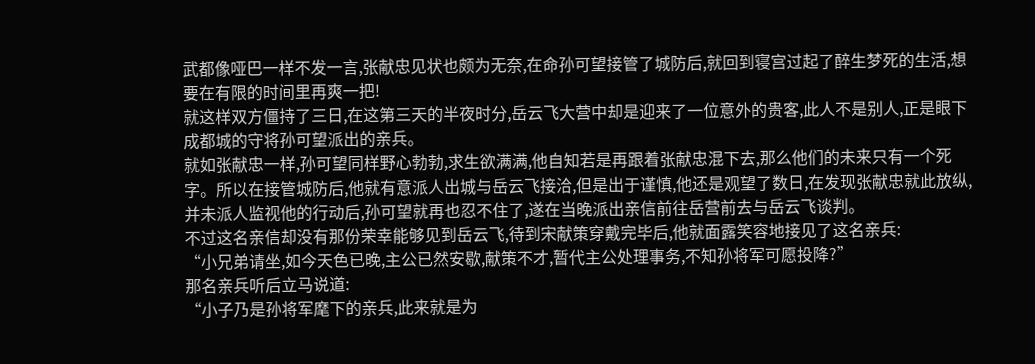武都像哑巴一样不发一言,张献忠见状也颇为无奈,在命孙可望接管了城防后,就回到寝宫过起了醉生梦死的生活,想要在有限的时间里再爽一把!
就这样双方僵持了三日,在这第三天的半夜时分,岳云飞大营中却是迎来了一位意外的贵客,此人不是别人,正是眼下成都城的守将孙可望派出的亲兵。
就如张献忠一样,孙可望同样野心勃勃,求生欲满满,他自知若是再跟着张献忠混下去,那么他们的未来只有一个死字。所以在接管城防后,他就有意派人出城与岳云飞接洽,但是出于谨慎,他还是观望了数日,在发现张献忠就此放纵,并未派人监视他的行动后,孙可望就再也忍不住了,遂在当晚派出亲信前往岳营前去与岳云飞谈判。
不过这名亲信却没有那份荣幸能够见到岳云飞,待到宋献策穿戴完毕后,他就面露笑容地接见了这名亲兵:
“小兄弟请坐,如今天色已晚,主公已然安歇,献策不才,暂代主公处理事务,不知孙将军可愿投降?”
那名亲兵听后立马说道:
“小子乃是孙将军麾下的亲兵,此来就是为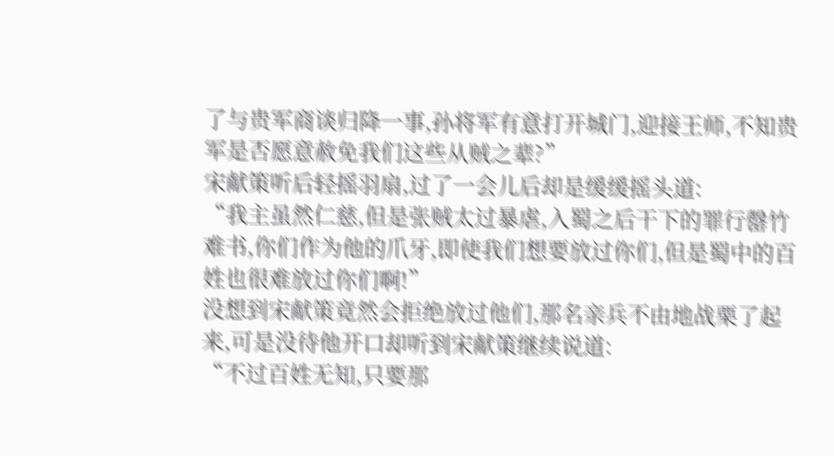了与贵军商谈归降一事,孙将军有意打开城门,迎接王师,不知贵军是否愿意赦免我们这些从贼之辈?”
宋献策听后轻摇羽扇,过了一会儿后却是缓缓摇头道:
“我主虽然仁慈,但是张贼太过暴虐,入蜀之后干下的罪行罄竹难书,你们作为他的爪牙,即使我们想要放过你们,但是蜀中的百姓也很难放过你们啊!”
没想到宋献策竟然会拒绝放过他们,那名亲兵不由地战栗了起来,可是没待他开口却听到宋献策继续说道:
“不过百姓无知,只要那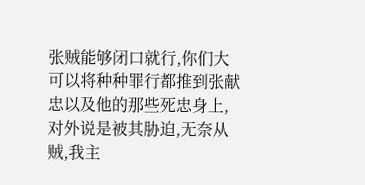张贼能够闭口就行,你们大可以将种种罪行都推到张献忠以及他的那些死忠身上,对外说是被其胁迫,无奈从贼,我主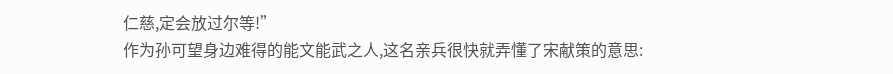仁慈,定会放过尔等!”
作为孙可望身边难得的能文能武之人,这名亲兵很快就弄懂了宋献策的意思: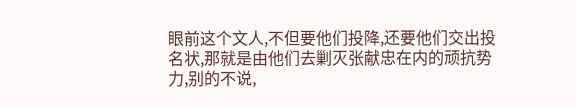眼前这个文人,不但要他们投降,还要他们交出投名状,那就是由他们去剿灭张献忠在内的顽抗势力,别的不说,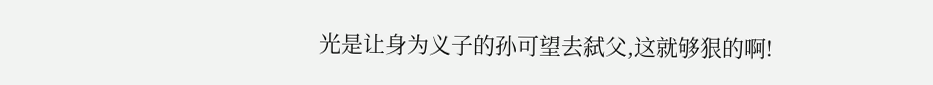光是让身为义子的孙可望去弑父,这就够狠的啊!